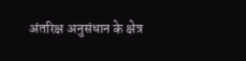अंतरिक्ष अनुसंधान के क्षेत्र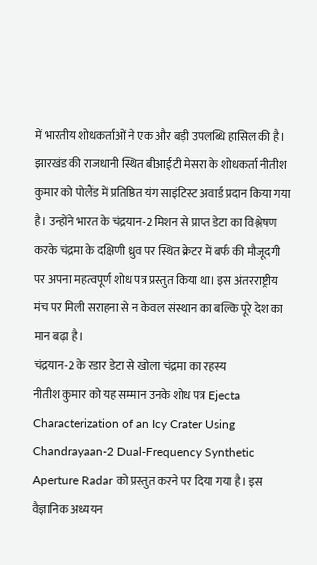में भारतीय शोधकर्ताओं ने एक और बड़ी उपलब्धि हासिल की है। झारखंड की राजधानी स्थित बीआईटी मेसरा के शोधकर्ता नीतीश कुमार को पोलैंड में प्रतिष्ठित यंग साइंटिस्ट अवार्ड प्रदान किया गया है। उन्होंने भारत के चंद्रयान-2 मिशन से प्राप्त डेटा का विश्लेषण करके चंद्रमा के दक्षिणी ध्रुव पर स्थित क्रेटर में बर्फ की मौजूदगी पर अपना महत्वपूर्ण शोध पत्र प्रस्तुत किया था। इस अंतरराष्ट्रीय मंच पर मिली सराहना से न केवल संस्थान का बल्कि पूरे देश का मान बढ़ा है।
चंद्रयान-2 के रडार डेटा से खोला चंद्रमा का रहस्य
नीतीश कुमार को यह सम्मान उनके शोध पत्र Ejecta Characterization of an Icy Crater Using Chandrayaan-2 Dual-Frequency Synthetic Aperture Radar को प्रस्तुत करने पर दिया गया है। इस वैज्ञानिक अध्ययन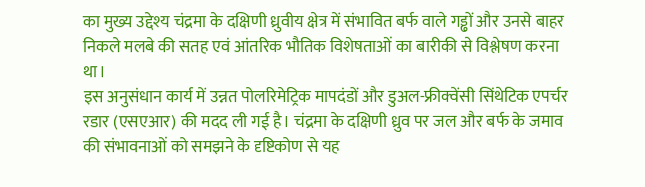का मुख्य उद्देश्य चंद्रमा के दक्षिणी ध्रुवीय क्षेत्र में संभावित बर्फ वाले गड्ढों और उनसे बाहर निकले मलबे की सतह एवं आंतरिक भौतिक विशेषताओं का बारीकी से विश्लेषण करना था।
इस अनुसंधान कार्य में उन्नत पोलरिमेट्रिक मापदंडों और डुअल-फ्रीक्वेंसी सिंथेटिक एपर्चर रडार (एसएआर) की मदद ली गई है। चंद्रमा के दक्षिणी ध्रुव पर जल और बर्फ के जमाव की संभावनाओं को समझने के दृष्टिकोण से यह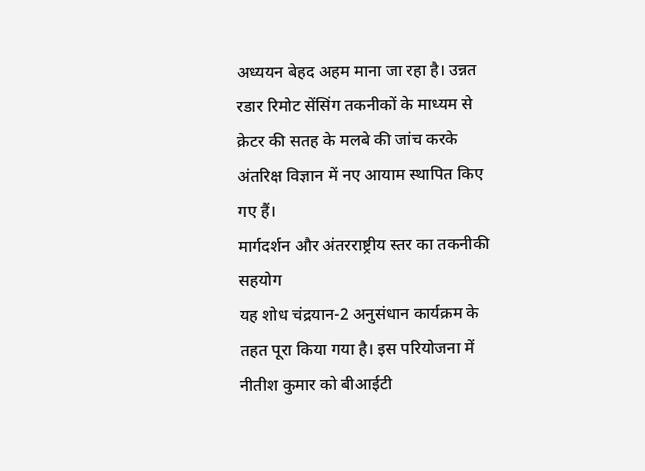अध्ययन बेहद अहम माना जा रहा है। उन्नत रडार रिमोट सेंसिंग तकनीकों के माध्यम से क्रेटर की सतह के मलबे की जांच करके अंतरिक्ष विज्ञान में नए आयाम स्थापित किए गए हैं।
मार्गदर्शन और अंतरराष्ट्रीय स्तर का तकनीकी सहयोग
यह शोध चंद्रयान-2 अनुसंधान कार्यक्रम के तहत पूरा किया गया है। इस परियोजना में नीतीश कुमार को बीआईटी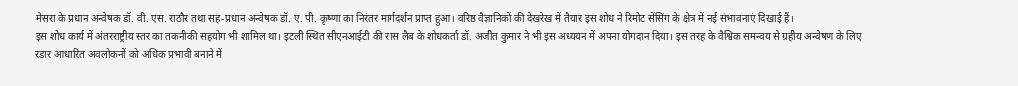मेसरा के प्रधान अन्वेषक डॉ. वी. एस. राठौर तथा सह-प्रधान अन्वेषक डॉ. ए. पी. कृष्णा का निरंतर मार्गदर्शन प्राप्त हुआ। वरिष्ठ वैज्ञानिकों की देखरेख में तैयार इस शोध ने रिमोट सेंसिंग के क्षेत्र में नई संभावनाएं दिखाई हैं।
इस शोध कार्य में अंतरराष्ट्रीय स्तर का तकनीकी सहयोग भी शामिल था। इटली स्थित सीएनआईटी की रास लैब के शोधकर्ता डॉ. अजीत कुमार ने भी इस अध्ययन में अपना योगदान दिया। इस तरह के वैश्विक समन्वय से ग्रहीय अन्वेषण के लिए रडार आधारित अवलोकनों को अधिक प्रभावी बनाने में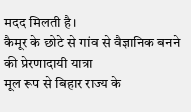मदद मिलती है।
कैमूर के छोटे से गांव से वैज्ञानिक बनने की प्रेरणादायी यात्रा
मूल रूप से बिहार राज्य के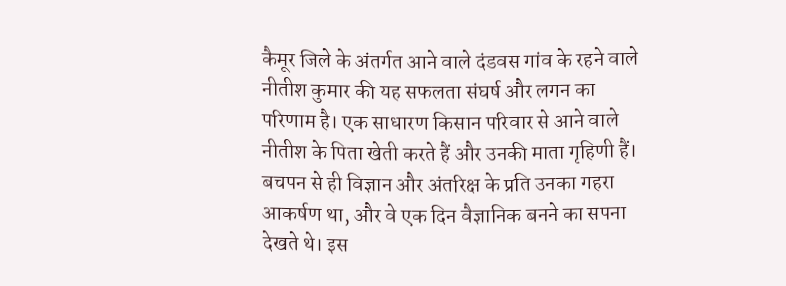कैमूर जिले के अंतर्गत आने वाले दंडवस गांव के रहने वाले नीतीश कुमार की यह सफलता संघर्ष और लगन का परिणाम है। एक साधारण किसान परिवार से आने वाले नीतीश के पिता खेती करते हैं और उनकी माता गृहिणी हैं।
बचपन से ही विज्ञान और अंतरिक्ष के प्रति उनका गहरा आकर्षण था, और वे एक दिन वैज्ञानिक बनने का सपना देखते थे। इस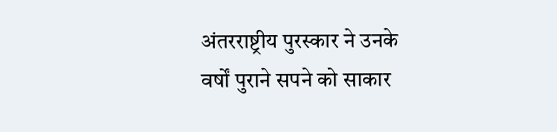अंतरराष्ट्रीय पुरस्कार ने उनके वर्षों पुराने सपने को साकार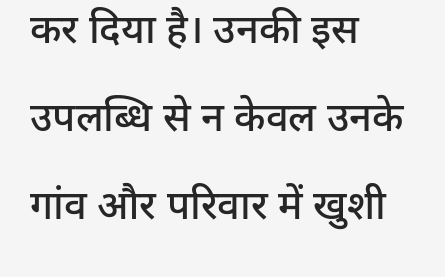कर दिया है। उनकी इस उपलब्धि से न केवल उनके गांव और परिवार में खुशी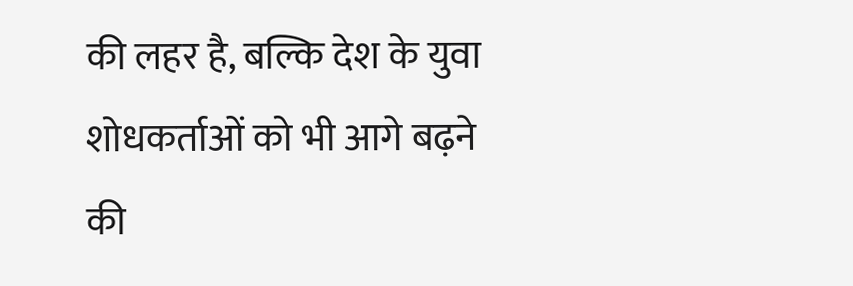की लहर है, बल्कि देश के युवा शोधकर्ताओं को भी आगे बढ़ने की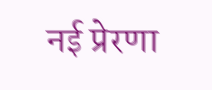नई प्रेरणा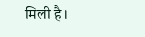मिली है।